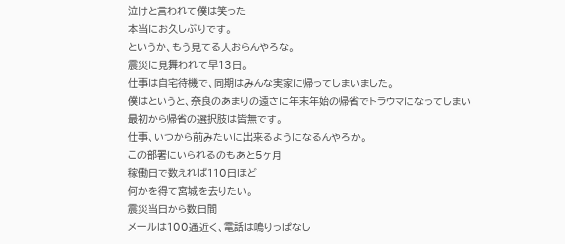泣けと言われて僕は笑った
本当にお久しぶりです。
というか、もう見てる人おらんやろな。
震災に見舞われて早13日。
仕事は自宅待機で、同期はみんな実家に帰ってしまいました。
僕はというと、奈良のあまりの遠さに年末年始の帰省でトラウマになってしまい
最初から帰省の選択肢は皆無です。
仕事、いつから前みたいに出来るようになるんやろか。
この部署にいられるのもあと5ヶ月
稼働日で数えれば110日ほど
何かを得て宮城を去りたい。
震災当日から数日間
メールは100通近く、電話は鳴りっぱなし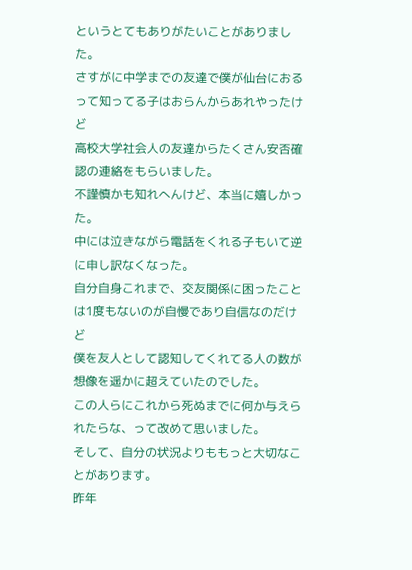というとてもありがたいことがありました。
さすがに中学までの友達で僕が仙台におるって知ってる子はおらんからあれやったけど
高校大学社会人の友達からたくさん安否確認の連絡をもらいました。
不謹慎かも知れへんけど、本当に嬉しかった。
中には泣きながら電話をくれる子もいて逆に申し訳なくなった。
自分自身これまで、交友関係に困ったことは1度もないのが自慢であり自信なのだけど
僕を友人として認知してくれてる人の数が想像を遥かに超えていたのでした。
この人らにこれから死ぬまでに何か与えられたらな、って改めて思いました。
そして、自分の状況よりももっと大切なことがあります。
昨年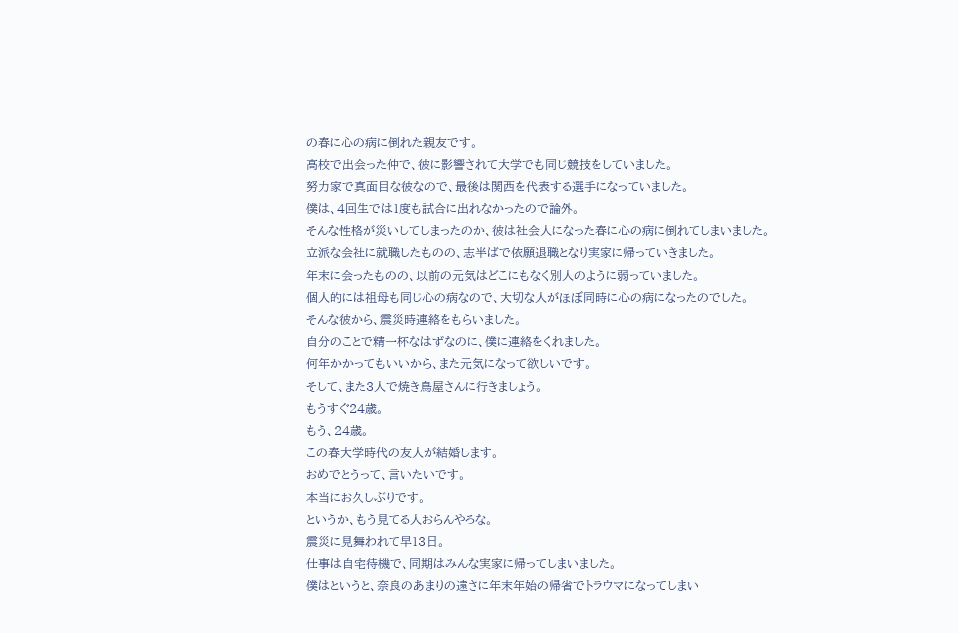の春に心の病に倒れた親友です。
高校で出会った仲で、彼に影響されて大学でも同じ競技をしていました。
努力家で真面目な彼なので、最後は関西を代表する選手になっていました。
僕は、4回生では1度も試合に出れなかったので論外。
そんな性格が災いしてしまったのか、彼は社会人になった春に心の病に倒れてしまいました。
立派な会社に就職したものの、志半ばで依願退職となり実家に帰っていきました。
年末に会ったものの、以前の元気はどこにもなく別人のように弱っていました。
個人的には祖母も同じ心の病なので、大切な人がほぼ同時に心の病になったのでした。
そんな彼から、震災時連絡をもらいました。
自分のことで精一杯なはずなのに、僕に連絡をくれました。
何年かかってもいいから、また元気になって欲しいです。
そして、また3人で焼き鳥屋さんに行きましょう。
もうすぐ24歳。
もう、24歳。
この春大学時代の友人が結婚します。
おめでとうって、言いたいです。
本当にお久しぶりです。
というか、もう見てる人おらんやろな。
震災に見舞われて早13日。
仕事は自宅待機で、同期はみんな実家に帰ってしまいました。
僕はというと、奈良のあまりの遠さに年末年始の帰省でトラウマになってしまい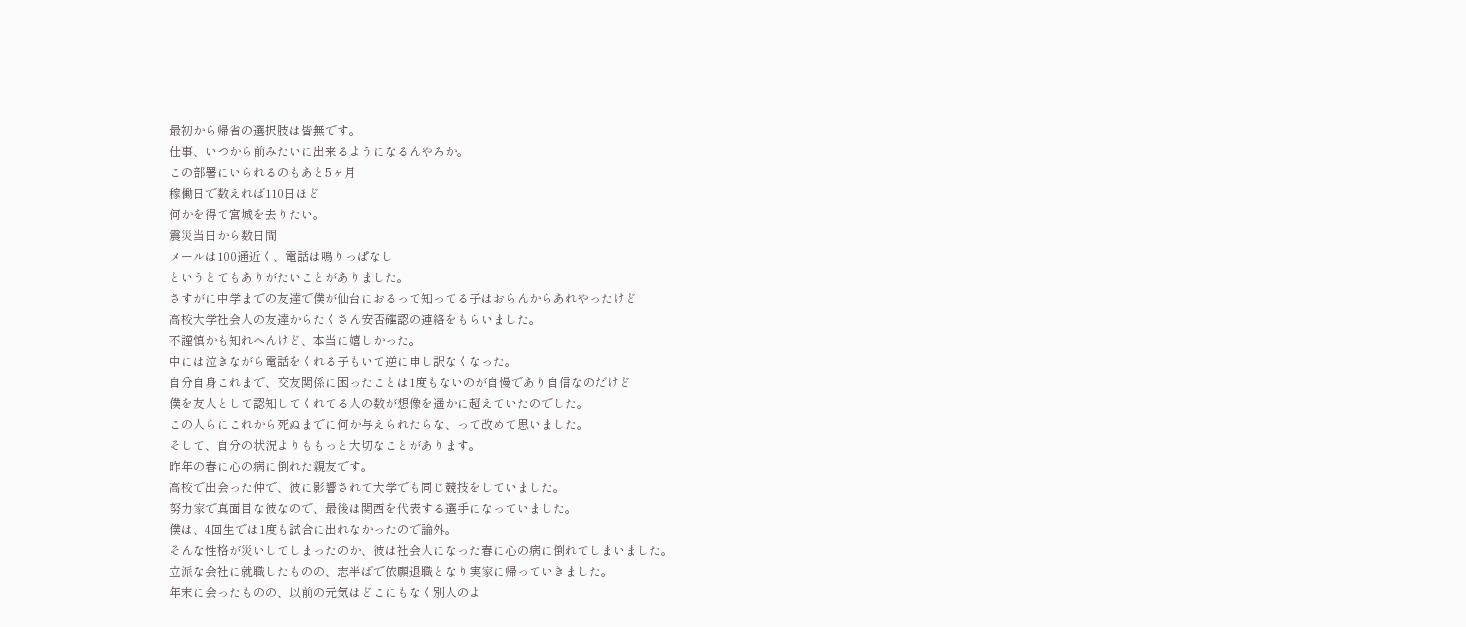最初から帰省の選択肢は皆無です。
仕事、いつから前みたいに出来るようになるんやろか。
この部署にいられるのもあと5ヶ月
稼働日で数えれば110日ほど
何かを得て宮城を去りたい。
震災当日から数日間
メールは100通近く、電話は鳴りっぱなし
というとてもありがたいことがありました。
さすがに中学までの友達で僕が仙台におるって知ってる子はおらんからあれやったけど
高校大学社会人の友達からたくさん安否確認の連絡をもらいました。
不謹慎かも知れへんけど、本当に嬉しかった。
中には泣きながら電話をくれる子もいて逆に申し訳なくなった。
自分自身これまで、交友関係に困ったことは1度もないのが自慢であり自信なのだけど
僕を友人として認知してくれてる人の数が想像を遥かに超えていたのでした。
この人らにこれから死ぬまでに何か与えられたらな、って改めて思いました。
そして、自分の状況よりももっと大切なことがあります。
昨年の春に心の病に倒れた親友です。
高校で出会った仲で、彼に影響されて大学でも同じ競技をしていました。
努力家で真面目な彼なので、最後は関西を代表する選手になっていました。
僕は、4回生では1度も試合に出れなかったので論外。
そんな性格が災いしてしまったのか、彼は社会人になった春に心の病に倒れてしまいました。
立派な会社に就職したものの、志半ばで依願退職となり実家に帰っていきました。
年末に会ったものの、以前の元気はどこにもなく別人のよ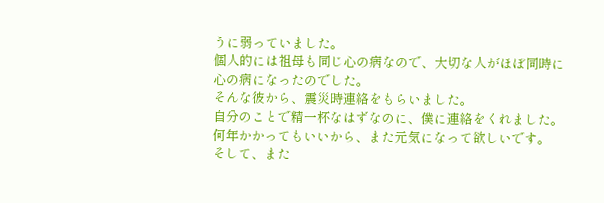うに弱っていました。
個人的には祖母も同じ心の病なので、大切な人がほぼ同時に心の病になったのでした。
そんな彼から、震災時連絡をもらいました。
自分のことで精一杯なはずなのに、僕に連絡をくれました。
何年かかってもいいから、また元気になって欲しいです。
そして、また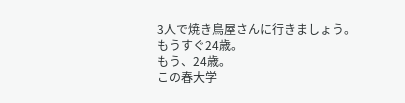3人で焼き鳥屋さんに行きましょう。
もうすぐ24歳。
もう、24歳。
この春大学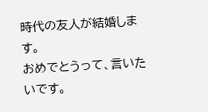時代の友人が結婚します。
おめでとうって、言いたいです。